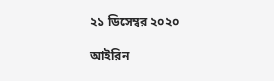২১ ডিসেম্বর ২০২০

আইরিন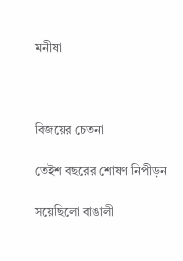মনীষা



বিজয়ের চেতনা

তেইশ বছরের শোষণ নিপীড়ন

সয়েছিলো বাঙালী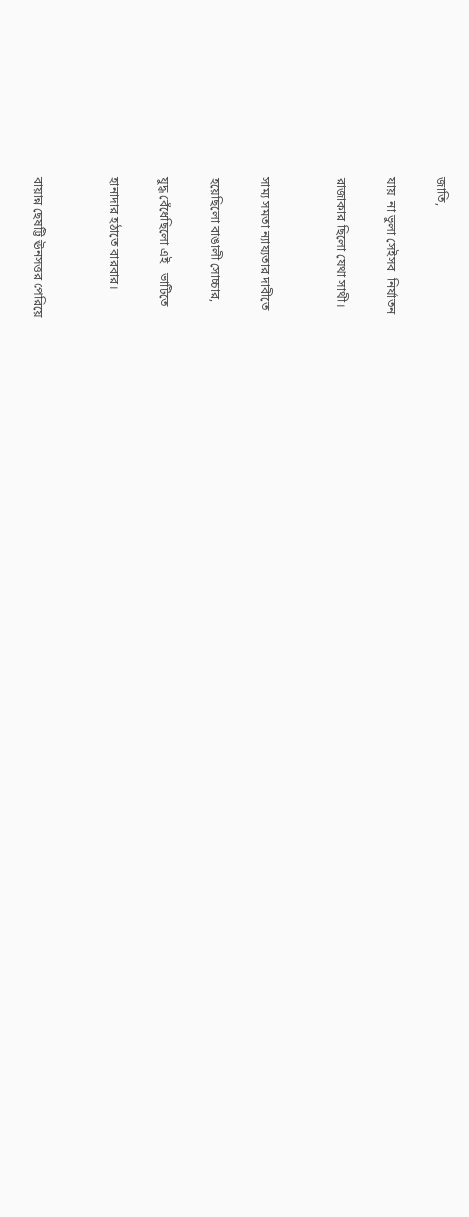জাতি,

যায়  না ভুলা সেইসব  নির্যাতন

রাজাকার ছিলো যেথা সাথী।


সাম্য সমতা ন্যায্যতার দাবীতে

হয়েছিলো বাঙালী সোচ্চার,

যুদ্ধ বেঁধেছিলো এই   ভাটিতে

হানাদার হঠাতে বারবার।


বায়ান্ন ছেষট্টি ঊনসত্তর পেরিয়ে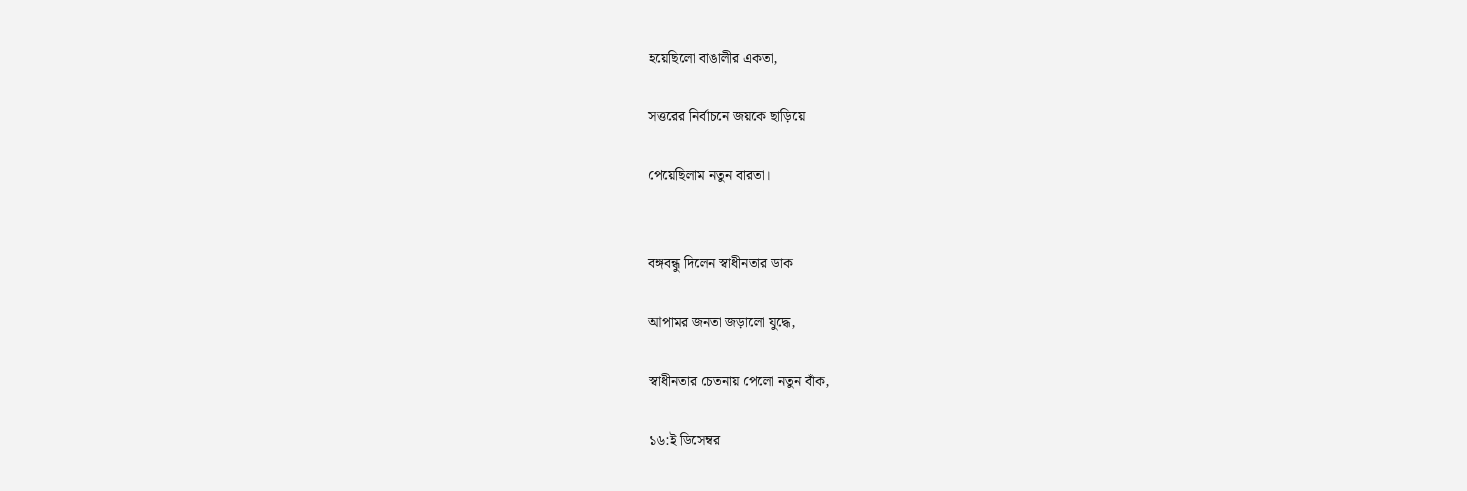হয়েছিলো বাঙালীর একতা,

সত্তরের নির্বাচনে জয়কে ছাড়িয়ে

পেয়েছিলাম নতুন বারতা।


বঙ্গবন্ধু দিলেন স্বাধীনতার ডাক

আপামর জনতা জড়ালো যুদ্ধে,

স্বাধীনতার চেতনায় পেলো নতুন বাঁক,

১৬:ই ডিসেম্বর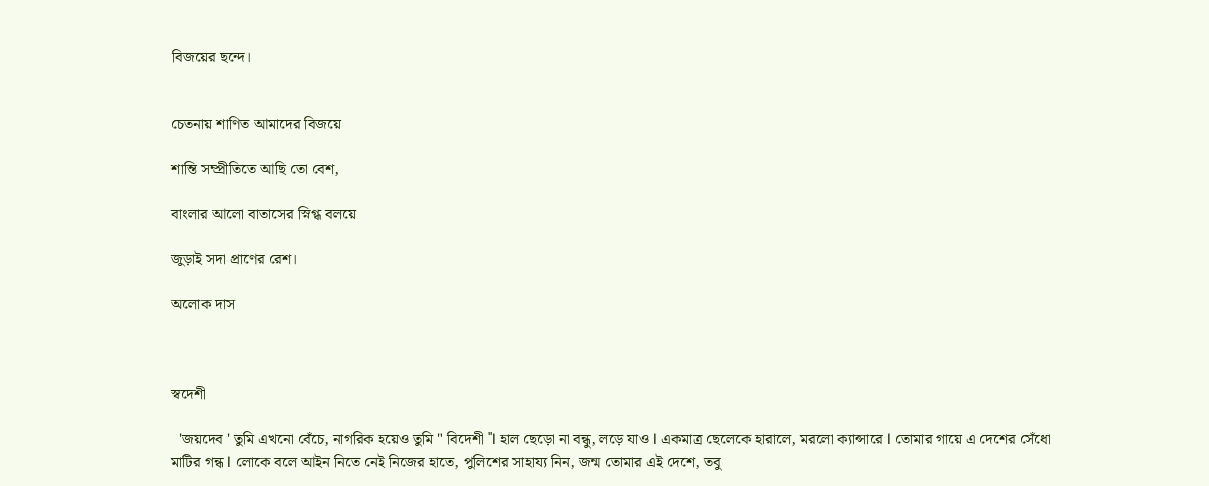বিজয়ের ছন্দে।


চেতনায় শাণিত আমাদের বিজয়ে

শান্তি সম্প্রীতিতে আছি তো বেশ,

বাংলার আলো বাতাসের স্নিগ্ধ বলয়ে

জুড়াই সদা প্রাণের রেশ।

অলোক দাস



স্বদেশী

  'জয়দেব ' তুমি এখনো বেঁচে, নাগরিক হয়েও তুমি " বিদেশী "I হাল ছেড়ো না বন্ধু, লড়ে যাও I একমাত্র ছেলেকে হারালে, মরলো ক্যান্সারে I তোমার গায়ে এ দেশের সেঁধো মাটির গন্ধ I লোকে বলে আইন নিতে নেই নিজের হাতে, পুলিশের সাহায্য নিন, জন্ম তোমার এই দেশে, তবু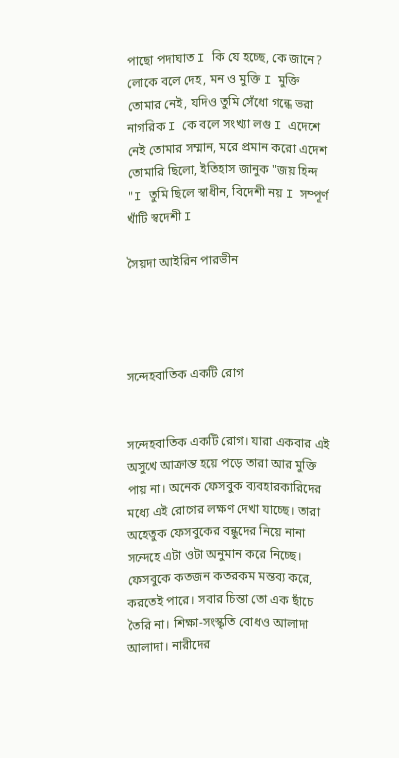পাছো পদাঘাত I কি যে হচ্ছে, কে জানে? লোকে বলে দেহ, মন ও মুক্তি I মুক্তি তোমার নেই, যদিও তুমি সেঁধো গন্ধে ভরা নাগরিক I কে বলে সংখ্যা লগু I এদেশে নেই তোমার সম্মান, মরে প্রমান করো এদেশ তোমারি ছিলো, ইতিহাস জানুক "জয় হিন্দ "I তুমি ছিলে স্বাধীন, বিদেশী নয় I সম্পূর্ণ খাঁটি স্বদেশী I

সৈয়দা আইরিন পারভীন




সন্দেহবাতিক একটি রোগ


সন্দেহবাতিক একটি রোগ। যারা একবার এই অসুখে আক্রান্ত হয়ে পড়ে তারা আর মুক্তি পায় না। অনেক ফেসবুক ব্যবহারকারিদের মধ্যে এই রোগের লক্ষণ দেখা যাচ্ছে। তারা অহেতুক ফেসবুকের বন্ধুদের নিয়ে নানা সন্দেহে এটা ওটা অনুমান করে নিচ্ছে। ফেসবুকে কতজন কতরকম মন্তব্য করে, করতেই পারে। সবার চিন্তা তো এক ছাঁচে তৈরি না। শিক্ষা-সংস্কৃতি বোধও আলাদা আলাদা। নারীদের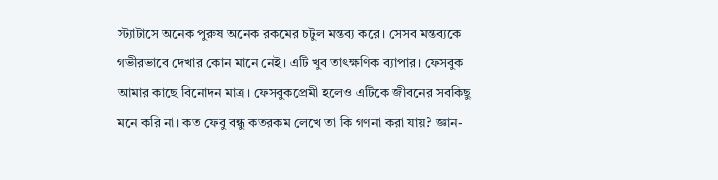স্ট্যাটাসে অনেক পুরুষ অনেক রকমের চটুল মন্তব্য করে। সেসব মন্তব্যকে গভীরভাবে দেখার কোন মানে নেই। এটি খুব তাৎক্ষণিক ব্যাপার। ফেসবুক আমার কাছে বিনোদন মাত্র। ফেসবুকপ্রেমী হলেও এটিকে জীবনের সবকিছু মনে করি না। কত ফেবু বন্ধু কতরকম লেখে তা কি গণনা করা যায়? জ্ঞান-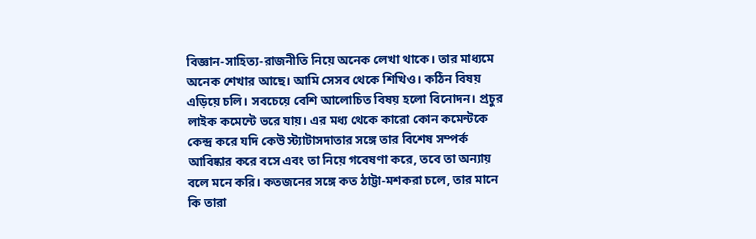বিজ্ঞান-সাহিত্য-রাজনীতি নিয়ে অনেক লেখা থাকে। তার মাধ্যমে অনেক শেখার আছে। আমি সেসব থেকে শিখিও। কঠিন বিষয় এড়িয়ে চলি। সবচেয়ে বেশি আলোচিত বিষয় হলো বিনোদন। প্রচুর লাইক কমেন্টে ভরে যায়। এর মধ্য থেকে কারো কোন কমেন্টকে কেন্দ্র করে যদি কেউ স্ট্যাটাসদাতার সঙ্গে তার বিশেষ সম্পর্ক আবিষ্কার করে বসে এবং তা নিয়ে গবেষণা করে, তবে তা অন্যায় বলে মনে করি। কতজনের সঙ্গে কত ঠাট্টা-মশকরা চলে, তার মানে কি তারা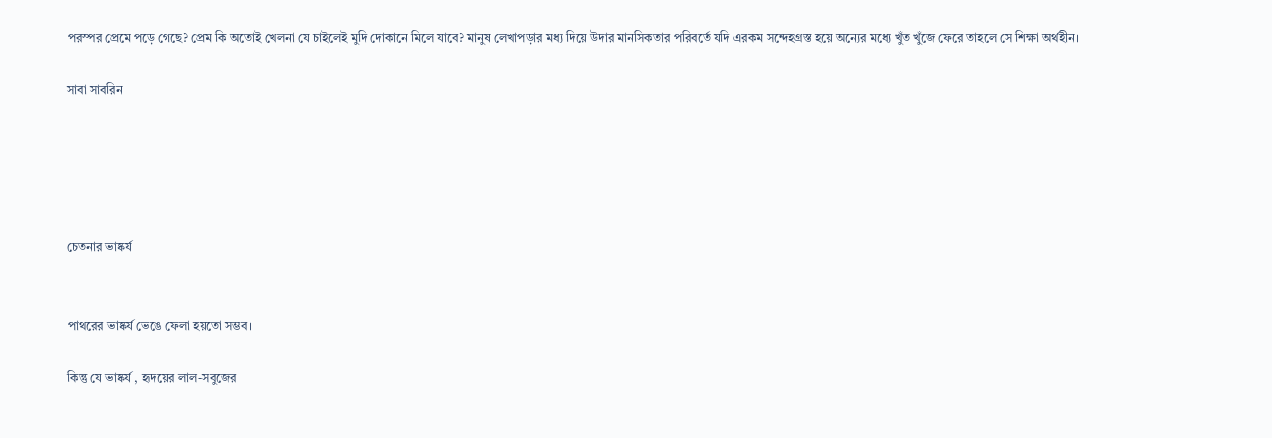পরস্পর প্রেমে পড়ে গেছে? প্রেম কি অতোই খেলনা যে চাইলেই মুদি দোকানে মিলে যাবে? মানুষ লেখাপড়ার মধ্য দিয়ে উদার মানসিকতার পরিবর্তে যদি এরকম সন্দেহগ্রস্ত হয়ে অন্যের মধ্যে খুঁত খুঁজে ফেরে তাহলে সে শিক্ষা অর্থহীন।

সাবা সাবরিন





চেতনার ভাষ্কর্য


পাথরের ভাষ্কর্য ভেঙে ফেলা হয়তো সম্ভব।

কিন্তু যে ভাষ্কর্য , হৃদয়ের লাল-সবুজের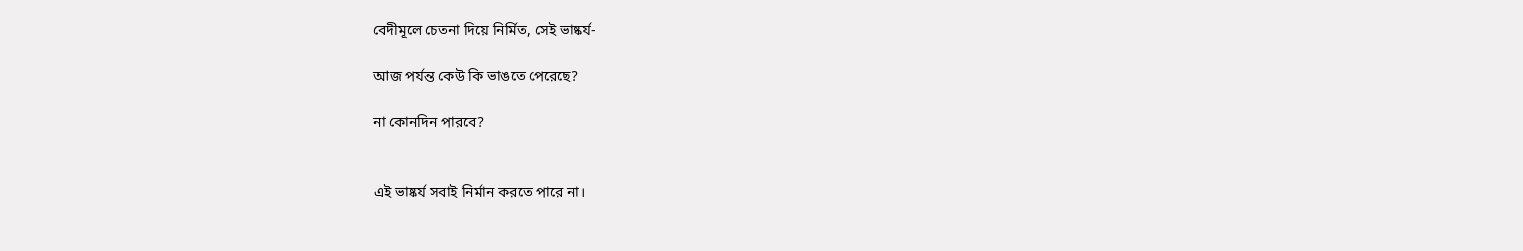বেদীমূলে চেতনা দিয়ে নির্মিত, সেই ভাষ্কর্য-

আজ পর্যন্ত কেউ কি ভাঙতে পেরেছে?

না কোনদিন পারবে?


এই ভাষ্কর্য সবাই নির্মান করতে পারে না।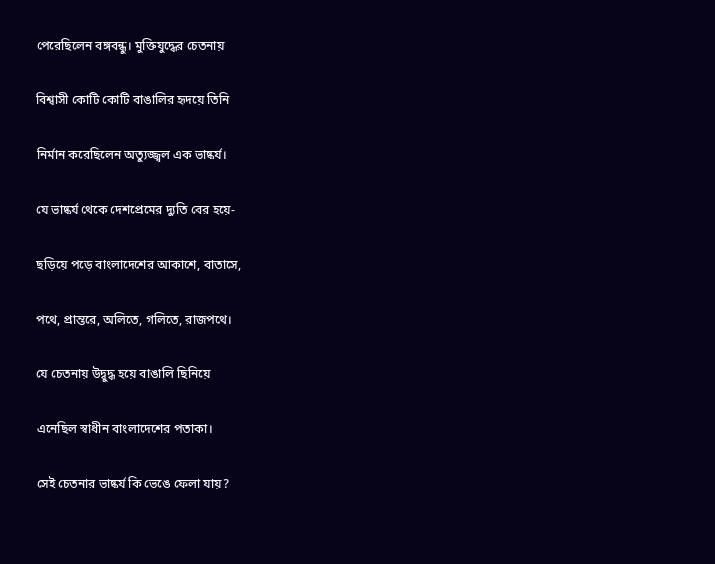পেরেছিলেন বঙ্গবন্ধু। মুক্তিযুদ্ধের চেতনায়

বিশ্বাসী কোটি কোটি বাঙালির হৃদয়ে তিনি

নির্মান করেছিলেন অত্যুজ্জ্বল এক ভাষ্কর্য।

যে ভাষ্কর্য থেকে দেশপ্রেমের দ্যুতি বের হয়ে-

ছড়িয়ে পড়ে বাংলাদেশের আকাশে, বাতাসে,

পথে, প্রান্তরে, অলিতে, গলিতে, রাজপথে।

যে চেতনায় উদ্বুদ্ধ হয়ে বাঙালি ছিনিয়ে

এনেছিল স্বাধীন বাংলাদেশের পতাকা।

সেই চেতনার ভাষ্কর্য কি ভেঙে ফেলা যায়?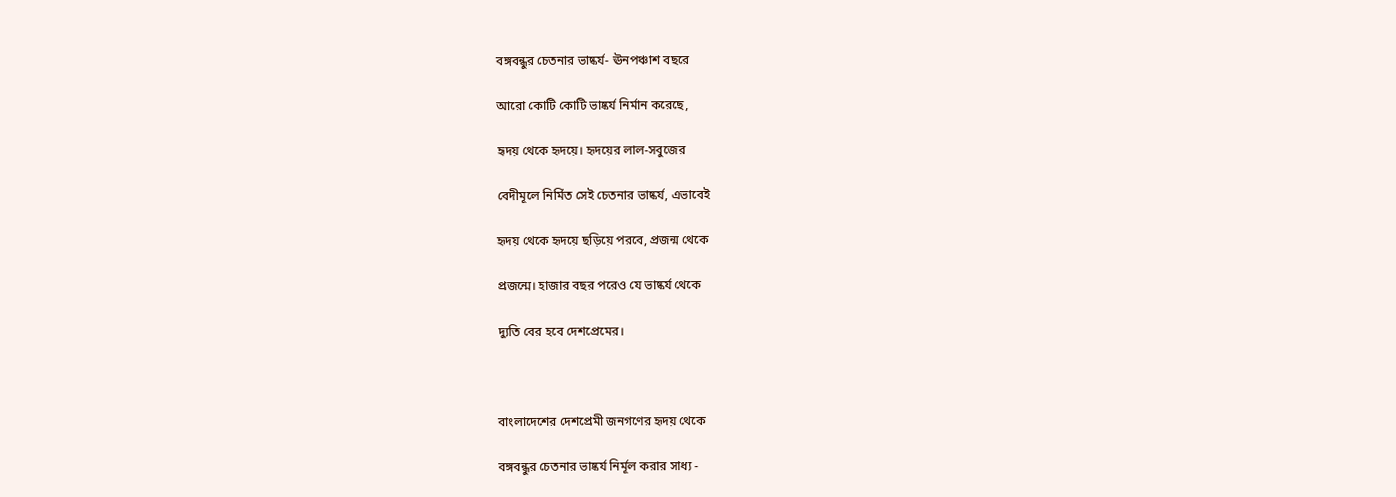বঙ্গবন্ধুর চেতনার ভাষ্কর্য- ঊনপঞ্চাশ বছরে

আরো কোটি কোটি ভাষ্কর্য নির্মান করেছে,

হৃদয় থেকে হৃদয়ে। হৃদয়ের লাল-সবুজের

বেদীমূলে নির্মিত সেই চেতনার ভাষ্কর্য, এভাবেই

হৃদয় থেকে হৃদয়ে ছড়িয়ে পরবে, প্রজন্ম থেকে

প্রজন্মে। হাজার বছর পরেও যে ভাষ্কর্য থেকে

দ্যুতি বের হবে দেশপ্রেমের।



বাংলাদেশের দেশপ্রেমী জনগণের হৃদয় থেকে

বঙ্গবন্ধুর চেতনার ভাষ্কর্য নির্মূল করার সাধ্য -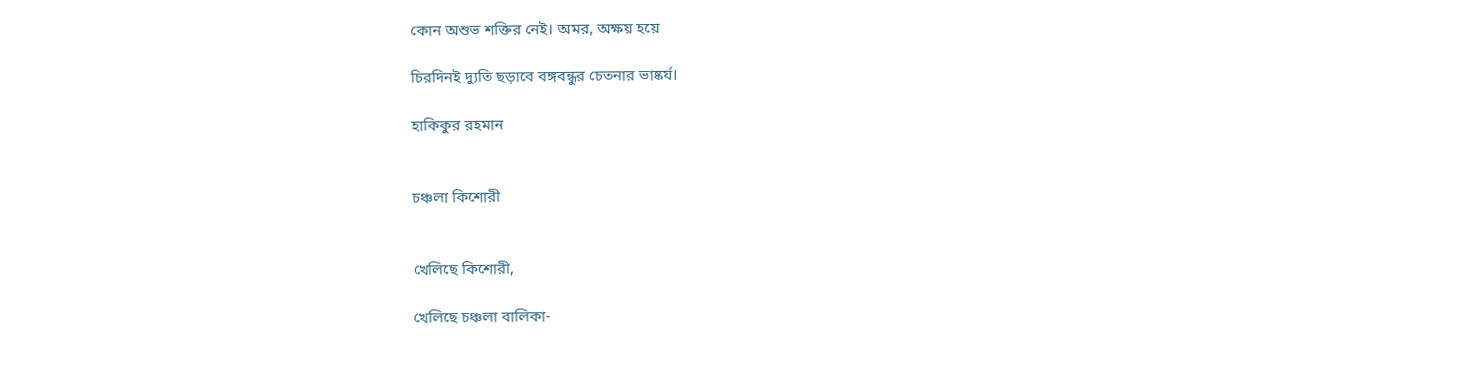কোন অশুভ শক্তির নেই। অমর, অক্ষয় হয়ে

চিরদিনই দ্যুতি ছড়াবে বঙ্গবন্ধুর চেতনার ভাষ্কর্য।

হাকিকুর রহমান


চঞ্চলা কিশোরী


খেলিছে কিশোরী,

খেলিছে চঞ্চলা বালিকা-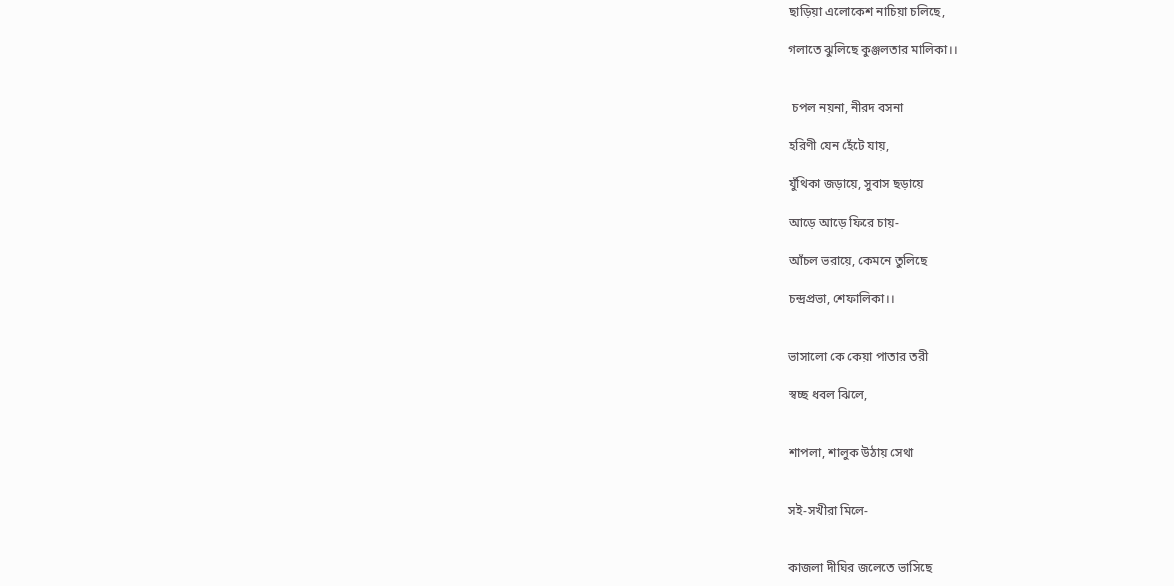ছাড়িয়া এলোকেশ নাচিয়া চলিছে,

গলাতে ঝুলিছে কুঞ্জলতার মালিকা।।


 চপল নয়না, নীরদ বসনা

হরিণী যেন হেঁটে যায়,

যুঁথিকা জড়ায়ে, সুবাস ছড়ায়ে

আড়ে আড়ে ফিরে চায়-

আঁচল ভরায়ে, কেমনে তুলিছে

চন্দ্রপ্রভা, শেফালিকা।।


ভাসালো কে কেয়া পাতার তরী

স্বচ্ছ ধবল ঝিলে,


শাপলা, শালুক উঠায় সেথা


সই-সখীরা মিলে-


কাজলা দীঘির জলেতে ভাসিছে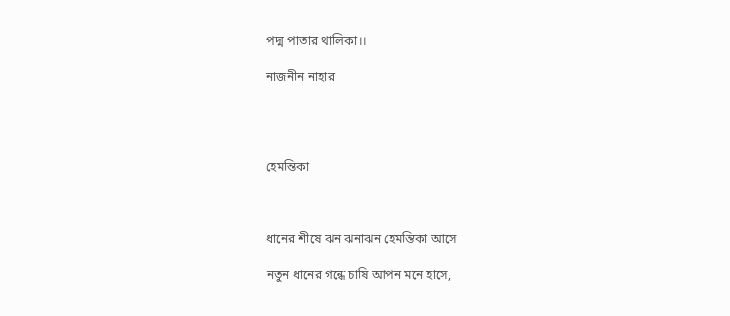পদ্ম পাতার থালিকা।।

নাজনীন নাহার




হেমন্তিকা



ধানের শীষে ঝন ঝনাঝন হেমন্তিকা আসে

নতুন ধানের গন্ধে চাষি আপন মনে হাসে,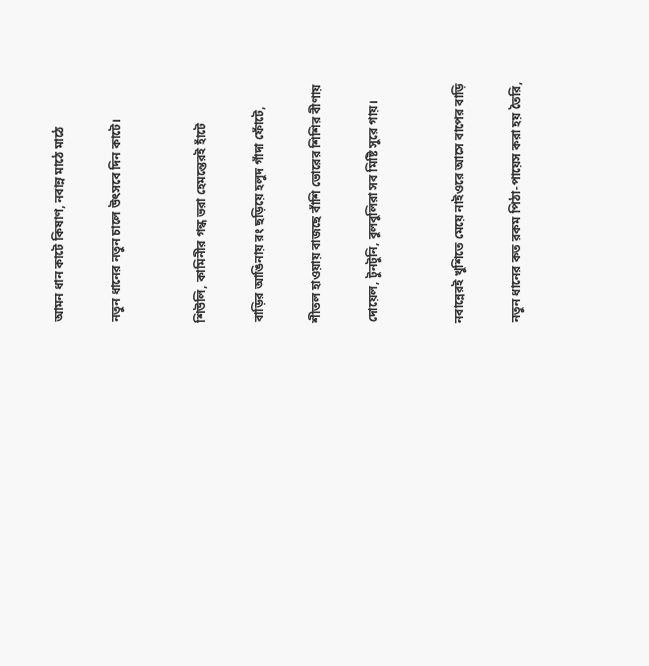আমন ধান কাটে কিষাণ, নবান্ন মাঠে মাঠে

নতুন ধানের নতুন চালে উৎসবে দিন কাটে।


শিউলি, কামিনীর গন্ধ ভরা হেমন্তেরই হাঁটে

বাড়ির আঙিনায় রং ছড়িয়ে হলুদ গাঁদা ফোঁটে,

শীতল হাওয়ায় বাজছে বাঁশি ভোরের শিশির বীণায়

দোয়েল, টুনটুনি, বুলবুলিরা সব মিষ্টি সুরে গায়।


নবান্নেরই খুশিতে মেয়ে নাইওরে আসে বাপের বাড়ি

নতুন ধানের কত রকম পিঠা-পায়েস করা হয় তৈরি,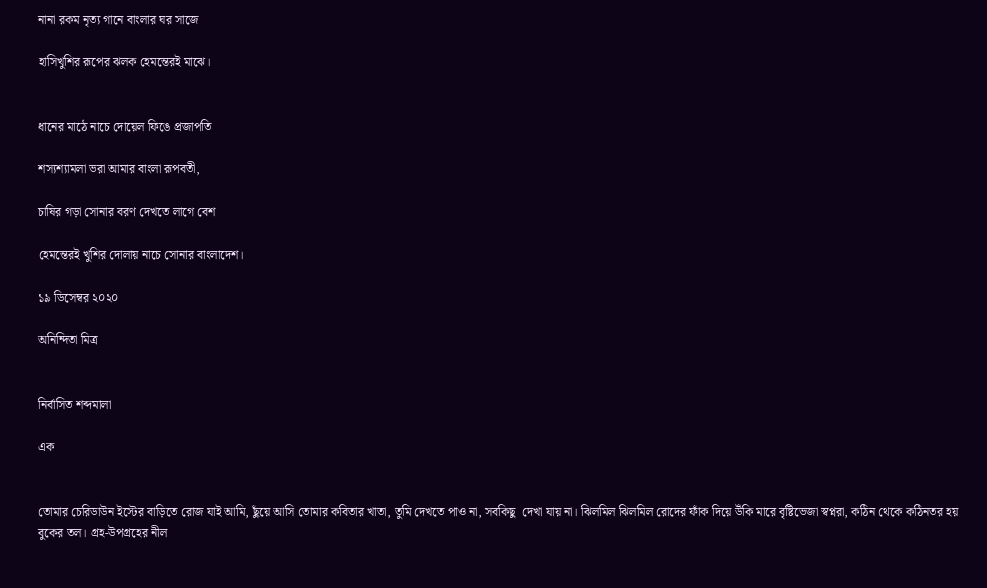নানা রকম নৃত্য গানে বাংলার ঘর সাজে

হাসিখুশির রূপের ঝলক হেমন্তেরই মাঝে।


ধানের মাঠে নাচে দোয়েল ফিঙে প্রজাপতি

শস্যশ্যামলা ভরা আমার বাংলা রূপবতী,

চাষির গড়া সোনার বরণ দেখতে লাগে বেশ

হেমন্তেরই খুশির দোলায় নাচে সোনার বাংলাদেশ।

১৯ ডিসেম্বর ২০২০

অনিন্দিতা মিত্র


নির্বাসিত শব্দমালা

এক


তোমার চেরিডাউন ইস্টের বাড়িতে রোজ যাই আমি, ছুঁয়ে আসি তোমার কবিতার খাতা, তুমি দেখতে পাও না, সবকিছু  দেখা যায় না। ঝিলমিল ঝিলমিল রোদের ফাঁক দিয়ে উঁকি মারে বৃষ্টিভেজা স্বপ্নরা, কঠিন থেকে কঠিনতর হয় বুকের তল। গ্রহ-উপগ্রহের নীল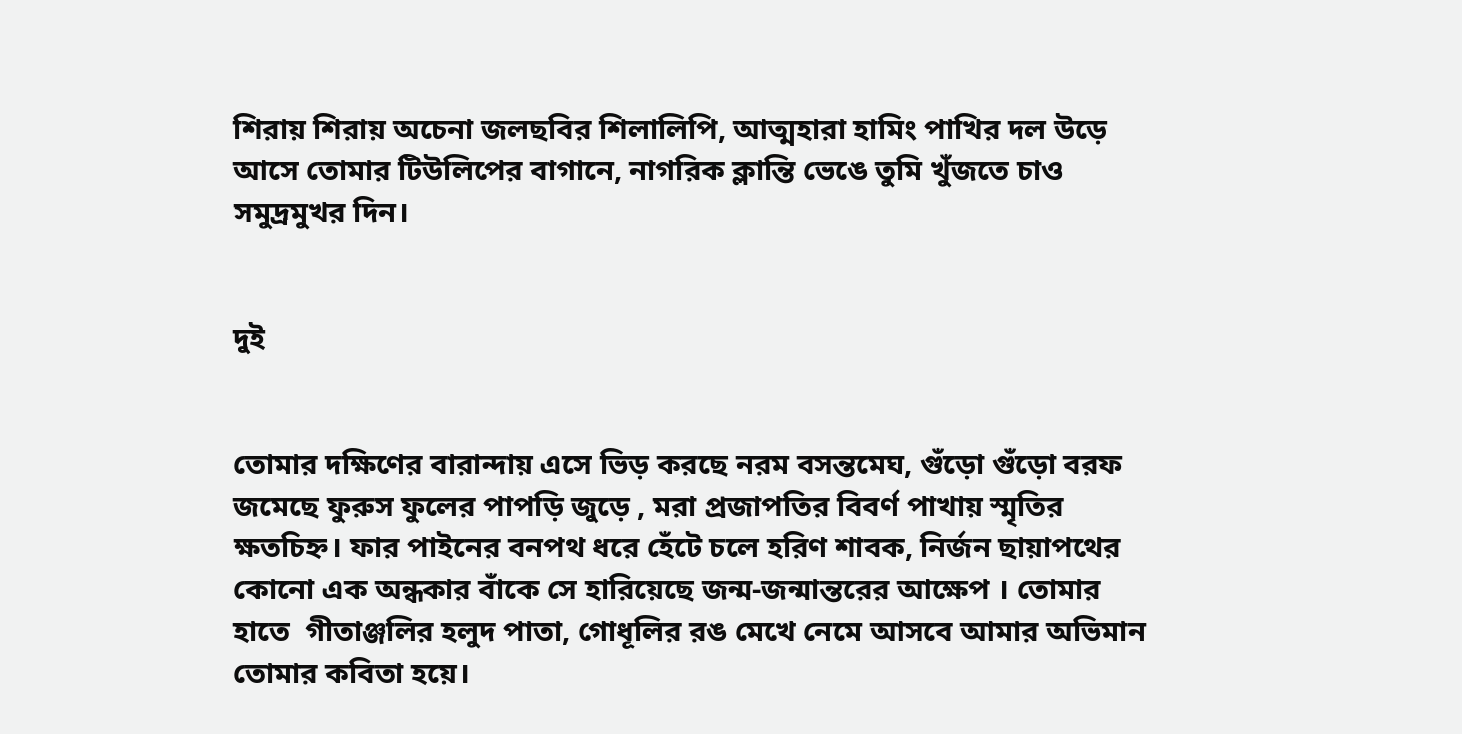শিরায় শিরায় অচেনা জলছবির শিলালিপি, আত্মহারা হামিং পাখির দল উড়ে আসে তোমার টিউলিপের বাগানে, নাগরিক ক্লান্তি ভেঙে তুমি খুঁজতে চাও সমুদ্রমুখর দিন।


দুই


তোমার দক্ষিণের বারান্দায় এসে ভিড় করছে নরম বসন্তমেঘ, গুঁড়ো গুঁড়ো বরফ জমেছে ফুরুস ফুলের পাপড়ি জুড়ে , মরা প্রজাপতির বিবর্ণ পাখায় স্মৃতির ক্ষতচিহ্ন। ফার পাইনের বনপথ ধরে হেঁটে চলে হরিণ শাবক, নির্জন ছায়াপথের  কোনো এক অন্ধকার বাঁকে সে হারিয়েছে জন্ম-জন্মান্তরের আক্ষেপ । তোমার হাতে  গীতাঞ্জলির হলুদ পাতা, গোধূলির রঙ মেখে নেমে আসবে আমার অভিমান তোমার কবিতা হয়ে।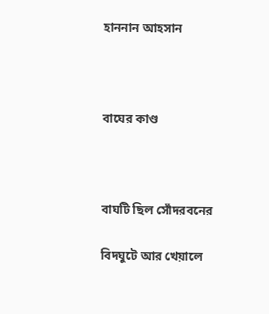হাননান আহসান



বাঘের কাণ্ড



বাঘটি ছিল সোঁদরবনের

বিদঘুটে আর খেয়ালে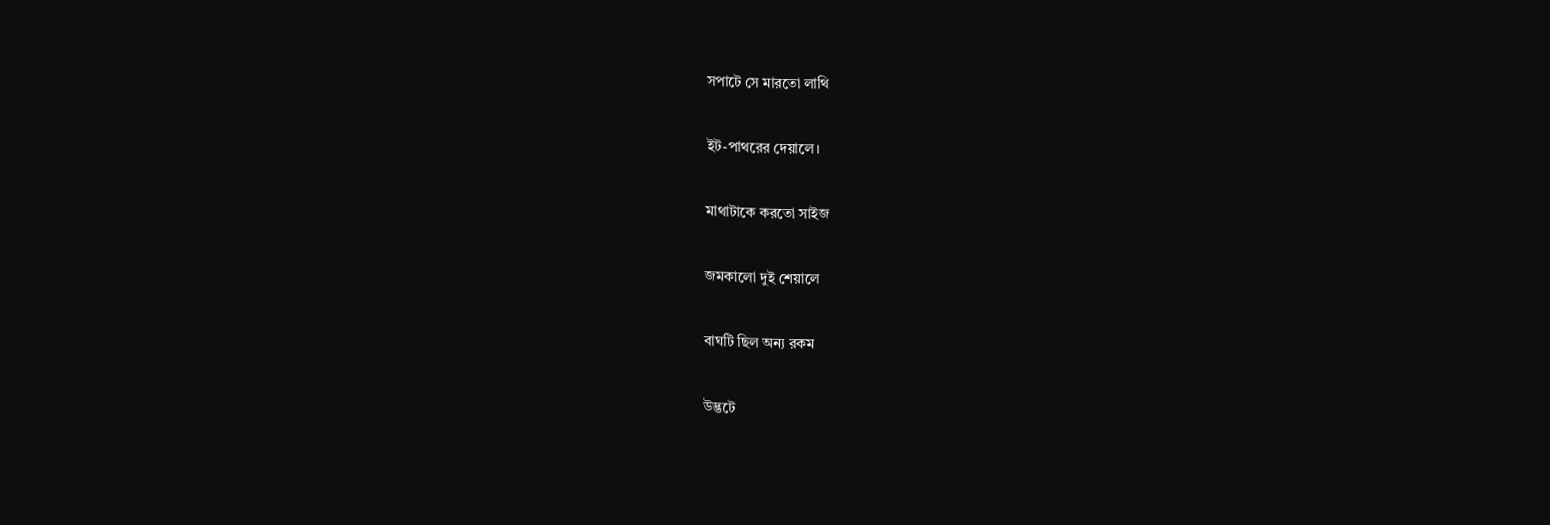সপাটে সে মারতো লাথি

ইট-পাথরের দেয়ালে।

মাথাটাকে করতো সাইজ

জমকালো দুই শেয়ালে

বাঘটি ছিল অন্য রকম

উদ্ভটে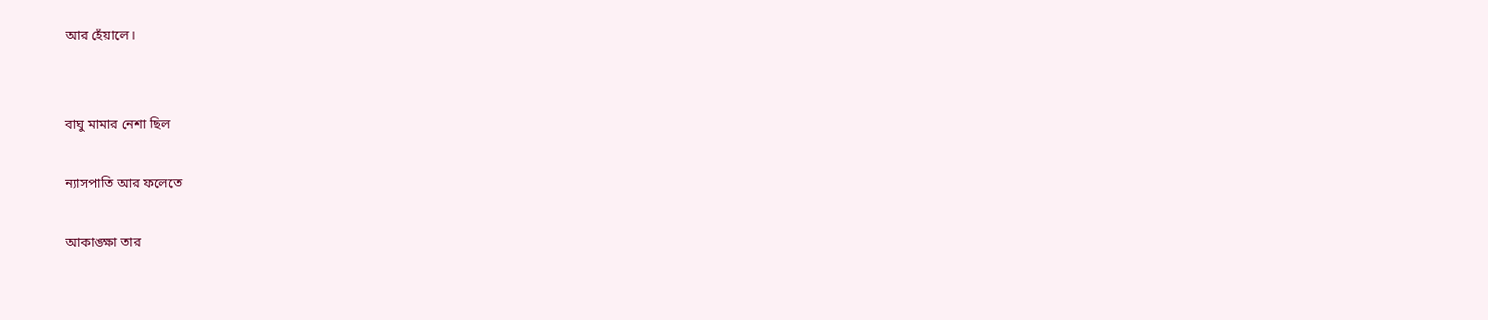আর হেঁয়ালে।


বাঘু মামার নেশা ছিল

ন্যাসপাতি আর ফলেতে

আকাঙ্ক্ষা তার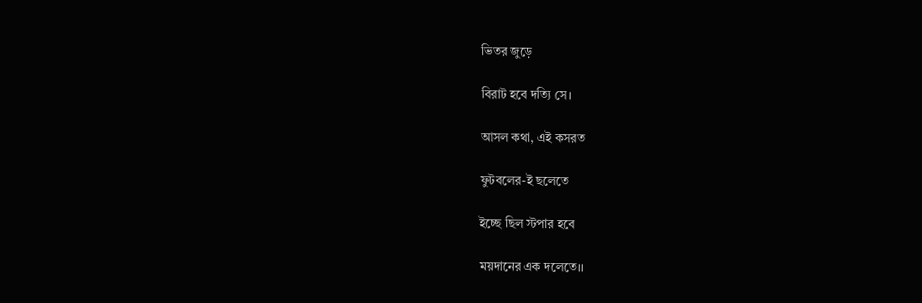ভিতর জুড়ে

বিরাট হবে দত্যি সে।

আসল কথা, এই কসরত

ফুটবলের-ই ছলেতে

ইচ্ছে ছিল স্টপার হবে

ময়দানের এক দলেতে।।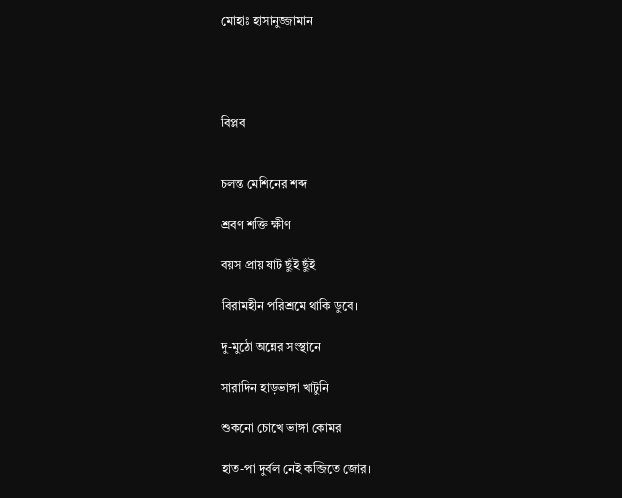মোহাঃ হাসানুজ্জামান




বিপ্লব


চলন্ত মেশিনের শব্দ

শ্রবণ শক্তি ক্ষীণ

বয়স প্রায় ষাট ছুঁই ছুঁই

বিরামহীন পরিশ্রমে থাকি ডুবে।

দু-মুঠো অন্নের সংস্থানে

সারাদিন হাড়ভাঙ্গা খাটুনি

শুকনো চোখে ভাঙ্গা কোমর

হাত-পা দুর্বল নেই কব্জিতে জোর।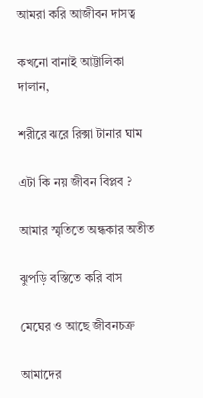আমরা করি আজীবন দাসত্ব

কখনো বানাই আট্টালিকা দালান,

শরীরে ঝরে রিক্সা টানার ঘাম

এটা কি নয় জীবন বিপ্লব ?

আমার স্মৃতিতে অন্ধকার অতীত

ঝুপড়ি বস্তিতে করি বাস

মেঘের ও আছে জীবনচক্র

আমাদের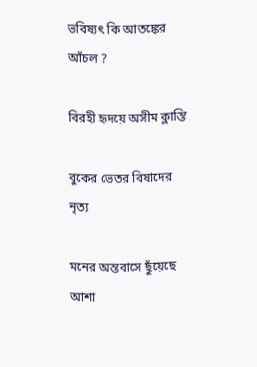ভবিষ্যৎ কি আতঙ্কের আঁচল ?

বিরহী হৃদয়ে অসীম ক্লান্তি

বুকের ভেতর বিষাদের নৃত্য

মনের অন্তবাসে ছুঁয়েছে আশা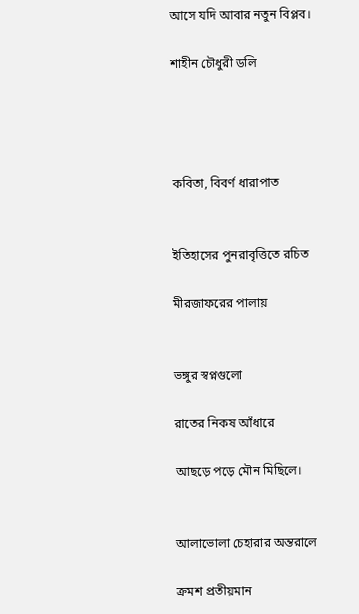আসে যদি আবার নতুন বিপ্লব।

শাহীন চৌধুরী ডলি




কবিতা, বিবর্ণ ধারাপাত


ইতিহাসের পুনরাবৃত্তিতে রচিত

মীরজাফরের পালায়


ভঙ্গুর স্বপ্নগুলো

রাতের নিকষ আঁধারে

আছড়ে পড়ে মৌন মিছিলে।


আলাভোলা চেহারার অন্তরালে

ক্রমশ প্রতীয়মান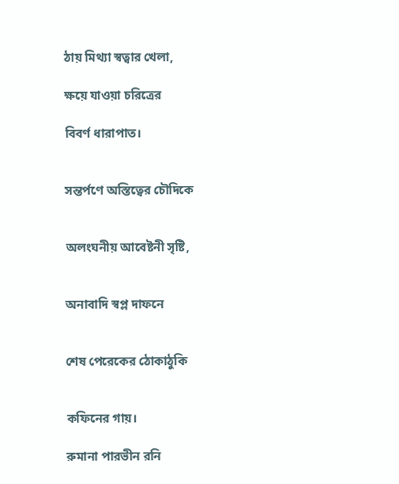ঠায় মিথ্যা স্বত্বার খেলা,

ক্ষয়ে যাওয়া চরিত্রের

বিবর্ণ ধারাপাত।


সন্তর্পণে অস্তিত্বের চৌদিকে


অলংঘনীয় আবেষ্টনী সৃষ্টি,


অনাবাদি স্বপ্ল দাফনে


শেষ পেরেকের ঠোকাঠুকি


কফিনের গায়।

রুমানা পারভীন রনি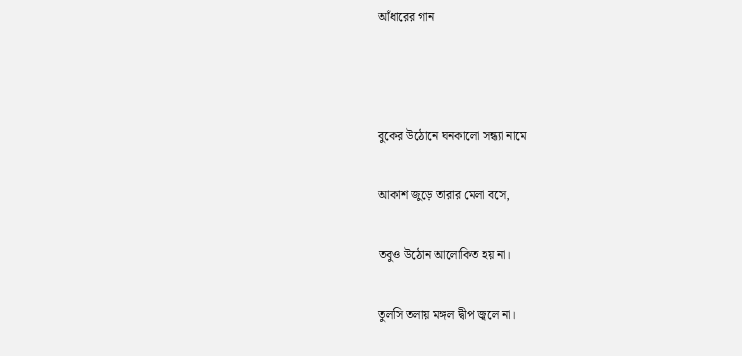আঁধারের গান



বুকের উঠোনে ঘনকালো সন্ধ্যা নামে

আকাশ জুড়ে তারার মেলা বসে,

তবুও উঠোন আলোকিত হয় না।

তুলসি তলায় মঙ্গল দ্বীপ জ্বলে না।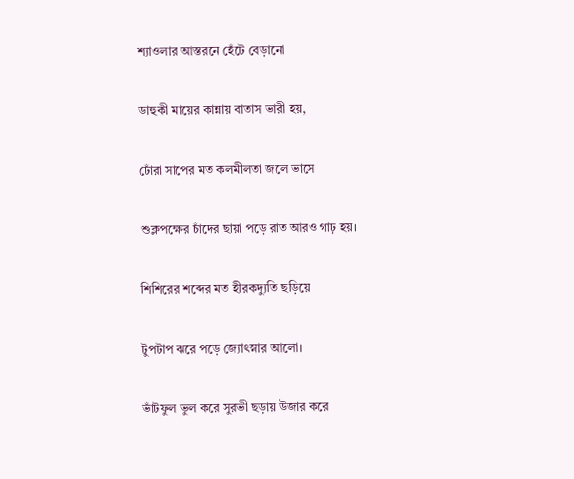শ্যাওলার আস্তরনে হেঁটে বেড়ানো

ডাহুকী মায়ের কান্নায় বাতাস ভারী হয়,

ঢোঁরা সাপের মত কলমীলতা জলে ভাসে

শুক্লপক্ষের চাঁদের ছায়া পড়ে রাত আরও গাঢ় হয়।

শিশিরের শব্দের মত হীরকদ্যুতি ছড়িয়ে

টুপটাপ ঝরে পড়ে জ্যোৎস্নার আলো।

ভাঁটফুল ভুল করে সুরভী ছড়ায় উজার করে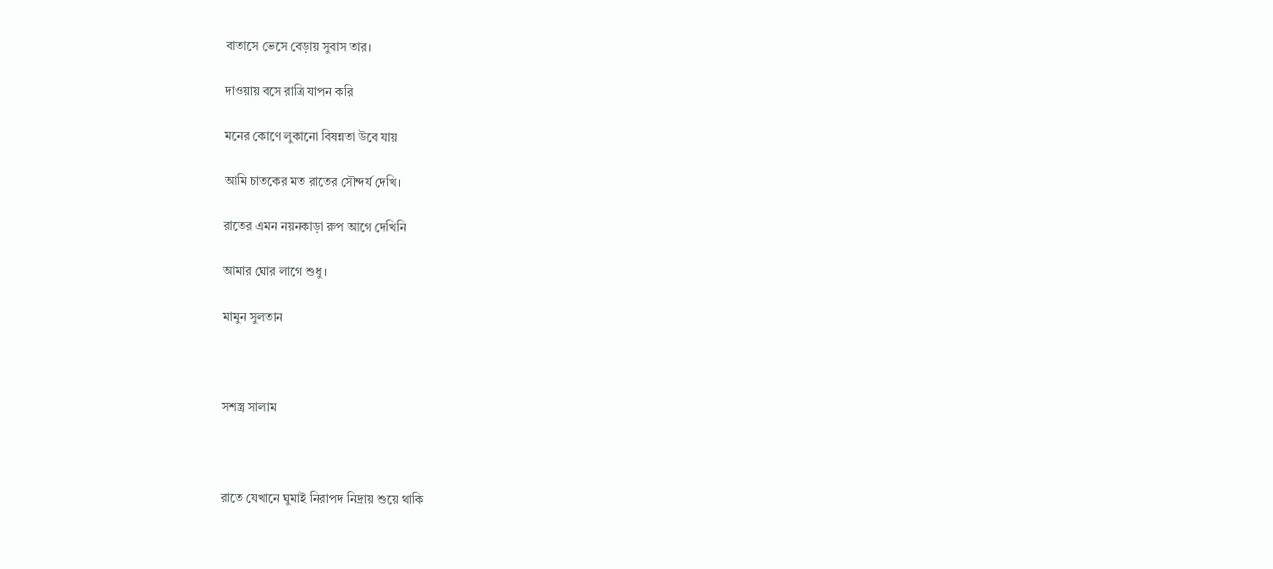বাতাসে ভেসে বেড়ায় সুবাস তার।

দাওয়ায় বসে রাত্রি যাপন করি

মনের কোণে লুকানো বিষন্নতা উবে যায়

আমি চাতকের মত রাতের সৌন্দর্য দেখি।

রাতের এমন নয়নকাড়া রুপ আগে দেখিনি

আমার ঘোর লাগে শুধু ।

মামুন সুলতান



সশস্ত্র সালাম



রাতে যেখানে ঘুমাই নিরাপদ নিদ্রায় শুয়ে থাকি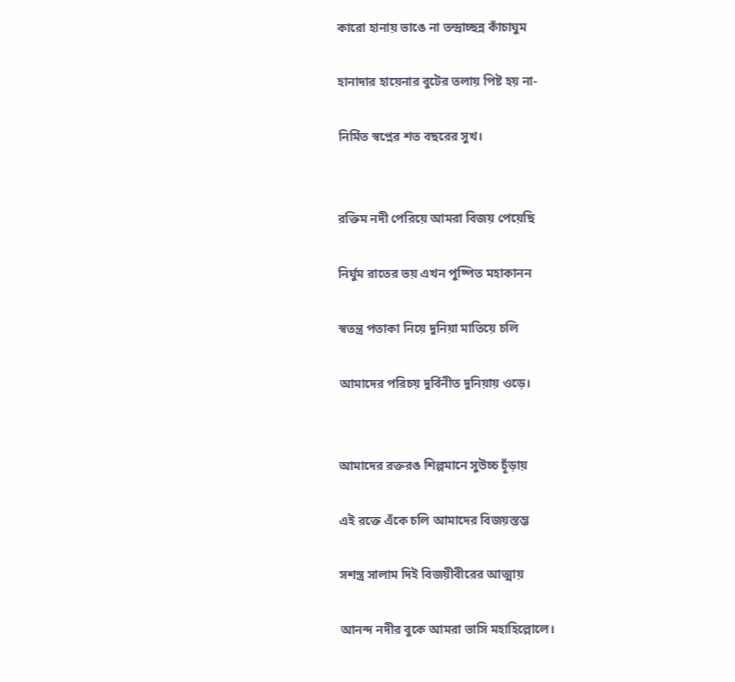কারো হানায় ভাঙে না তন্দ্রাচ্ছন্ন কাঁচাঘুম

হানাদার হায়েনার বুটের তলায় পিষ্ট হয় না-

নির্মিত স্বপ্নের শত বছরের সুখ।


রক্তিম নদী পেরিয়ে আমরা বিজয় পেয়েছি

নির্ঘুম রাতের ভয় এখন পুষ্পিত মহাকানন

স্বতন্ত্র পতাকা নিয়ে দুনিয়া মাতিয়ে চলি

আমাদের পরিচয় দুর্বিনীত দুনিয়ায় ওড়ে।


আমাদের রক্তরঙ শিল্পমানে সুউচ্চ চূঁড়ায়

এই রক্তে এঁকে চলি আমাদের বিজয়স্তম্ভ

সশস্ত্র সালাম দিই বিজয়ীবীরের আত্মায়

আনন্দ নদীর বুকে আমরা ভাসি মহাহিল্লোলে।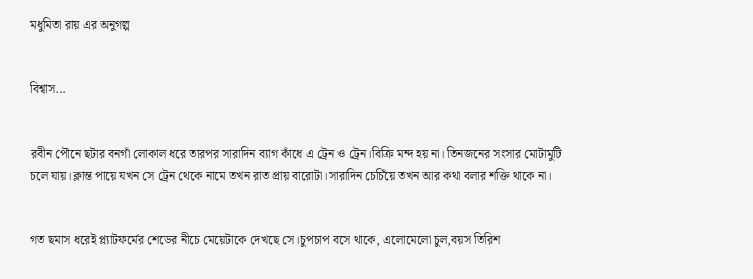মধুমিতা রায় এর অনুগল্প


বিশ্বাস...


রবীন পৌনে ছটার বনগাঁ লোকাল ধরে তারপর সারাদিন ব্যাগ কাঁধে এ ট্রেন ও ট্রেন।বিক্রি মন্দ হয় না। তিনজনের সংসার মোটামুটি চলে যায়।ক্লান্ত পায়ে যখন সে ট্রেন থেকে নামে তখন রাত প্রায় বারোটা।সারাদিন চেচিঁয়ে তখন আর কথা বলার শক্তি থাকে না।


গত ছমাস ধরেই প্ল্যাটফর্মের শেডের নীচে মেয়েটাকে দেখছে সে।চুপচাপ বসে থাকে, এলোমেলো চুল,বয়স তিরিশ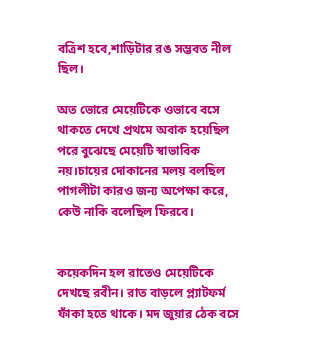বত্রিশ হবে,শাড়িটার রঙ সম্ভবত নীল ছিল।

অত ভোরে মেয়েটিকে ওভাবে বসে থাকতে দেখে প্রথমে অবাক হয়েছিল পরে বুঝেছে মেয়েটি স্বাভাবিক নয়।চায়ের দোকানের মলয় বলছিল পাগলীটা কারও জন্য অপেক্ষা করে, কেউ নাকি বলেছিল ফিরবে।


কয়েকদিন হল রাতেও মেয়েটিকে দেখছে রবীন। রাত বাড়লে প্ল্যাটফর্ম ফাঁকা হতে থাকে। মদ জুয়ার ঠেক বসে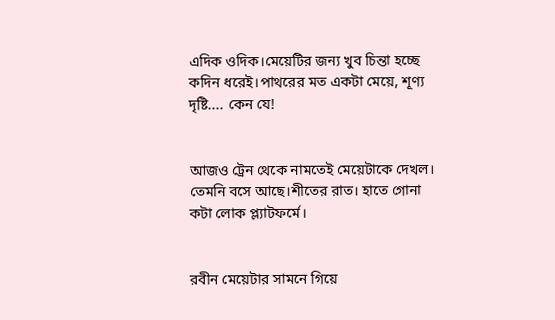এদিক ওদিক।মেয়েটির জন্য খুব চিন্তা হচ্ছে কদিন ধরেই।পাথরের মত একটা মেয়ে, শূণ্য দৃষ্টি.... কেন যে!


আজও ট্রেন থেকে নামতেই মেয়েটাকে দেখল। তেমনি বসে আছে।শীতের রাত। হাতে গোনা কটা লোক প্ল্যাটফর্মে।


রবীন মেয়েটার সামনে গিয়ে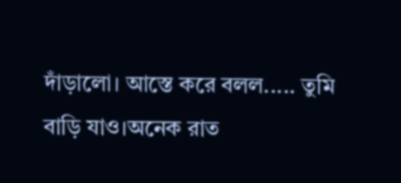দাঁড়ালো। আস্তে করে বলল..... তুমি বাড়ি যাও।অনেক রাত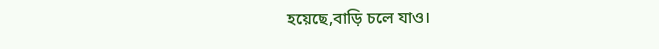হয়েছে,বাড়ি চলে যাও।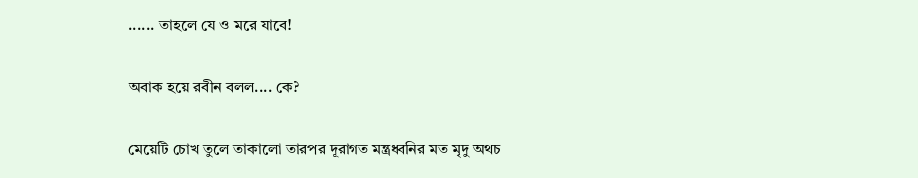...... তাহলে যে ও মরে যাবে!

অবাক হয়ে রবীন বলল.... কে?

মেয়েটি চোখ তুলে তাকালো তারপর দূরাগত মন্ত্রধ্বনির মত মৃদু অথচ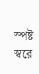স্পষ্ট স্বরে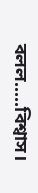বলল.....বিশ্বাস।